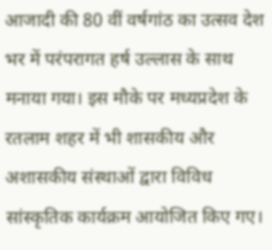आजादी की 80 वीं वर्षगांठ का उत्सव देश भर में परंपरागत हर्ष उल्लास के साथ मनाया गया। इस मौके पर मध्यप्रदेश के रतलाम शहर में भी शासकीय और अशासकीय संस्थाओं द्वारा विविध सांस्कृतिक कार्यक्रम आयोजित किए गए।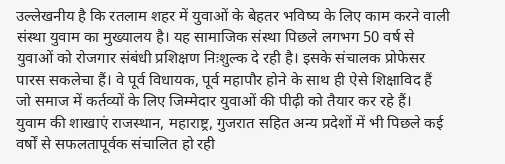उल्लेखनीय है कि रतलाम शहर में युवाओं के बेहतर भविष्य के लिए काम करने वाली संस्था युवाम का मुख्यालय है। यह सामाजिक संस्था पिछले लगभग 50 वर्ष से युवाओं को रोजगार संबंधी प्रशिक्षण निःशुल्क दे रही है। इसके संचालक प्रोफेसर पारस सकलेचा हैं। वे पूर्व विधायक, पूर्व महापौर होने के साथ ही ऐसे शिक्षाविद हैं जो समाज में कर्तव्यों के लिए जिम्मेदार युवाओं की पीढ़ी को तैयार कर रहे हैं।
युवाम की शाखाएं राजस्थान, महाराष्ट्र, गुजरात सहित अन्य प्रदेशों में भी पिछले कई वर्षों से सफलतापूर्वक संचालित हो रही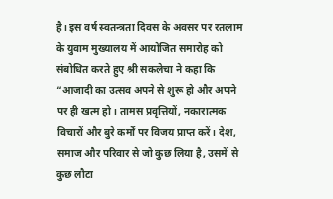है। इस वर्ष स्वतन्त्रता दिवस के अवसर पर रतलाम के युवाम मुख्यालय में आयोजित समारोह को संबोधित करते हुए श्री सकलेचा ने कहा कि “आजादी का उत्सव अपने से शुरू हो और अपने पर ही खत्म हो। तामस प्रवृत्तियों, नकारात्मक विचारों और बुरे कर्मों पर विजय प्राप्त करें। देश, समाज और परिवार से जो कुछ लिया है, उसमें से कुछ लौटा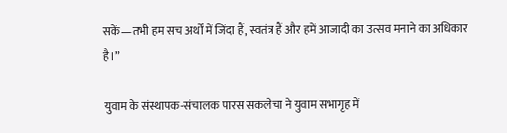सकें—तभी हम सच अर्थों में जिंदा हैं, स्वतंत्र हैं और हमें आजादी का उत्सव मनाने का अधिकार है।”

युवाम के संस्थापक-संचालक पारस सकलेचा ने युवाम सभागृह में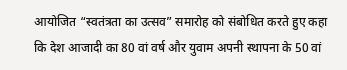आयोजित “स्वतंत्रता का उत्सव” समारोह को संबोधित करते हुए कहा कि देश आजादी का 80 वां वर्ष और युवाम अपनी स्थापना के 50 वां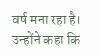वर्ष मना रहा है।
उन्होंने कहा कि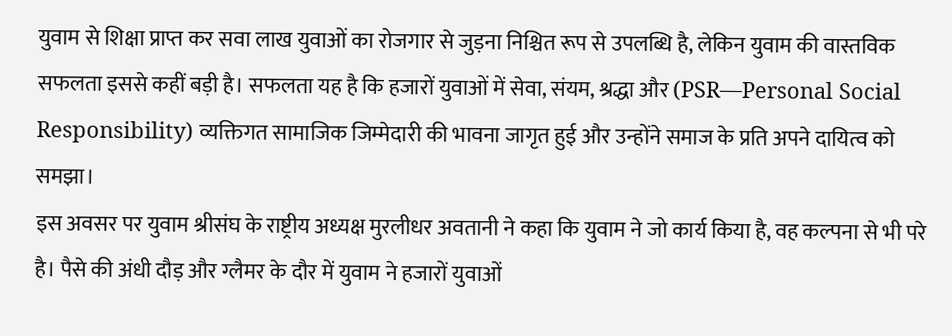युवाम से शिक्षा प्राप्त कर सवा लाख युवाओं का रोजगार से जुड़ना निश्चित रूप से उपलब्धि है, लेकिन युवाम की वास्तविक सफलता इससे कहीं बड़ी है। सफलता यह है कि हजारों युवाओं में सेवा, संयम, श्रद्धा और (PSR—Personal Social Responsibility) व्यक्तिगत सामाजिक जिम्मेदारी की भावना जागृत हुई और उन्होंने समाज के प्रति अपने दायित्व को समझा।
इस अवसर पर युवाम श्रीसंघ के राष्ट्रीय अध्यक्ष मुरलीधर अवतानी ने कहा कि युवाम ने जो कार्य किया है, वह कल्पना से भी परे है। पैसे की अंधी दौड़ और ग्लैमर के दौर में युवाम ने हजारों युवाओं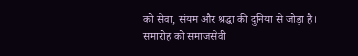को सेवा, संयम और श्रद्धा की दुनिया से जोड़ा है।
समारोह को समाजसेवी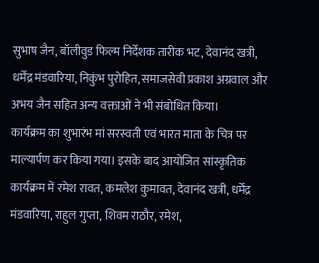सुभाष जैन, बॉलीवुड फिल्म निर्देशक तारीक भट, देवानंद खत्री, धर्मेंद्र मंडवारिया, निकुंभ पुरोहित, समाजसेवी प्रकाश अग्रवाल और अभय जैन सहित अन्य वक्ताओं ने भी संबोधित किया।
कार्यक्रम का शुभारंभ मां सरस्वती एवं भारत माता के चित्र पर माल्यार्पण कर किया गया। इसके बाद आयोजित सांस्कृतिक कार्यक्रम में रमेश रावत, कमलेश कुमावत, देवानंद खत्री, धर्मेंद्र मंडवारिया, राहुल गुप्ता, शिवम राठौर, रमेश,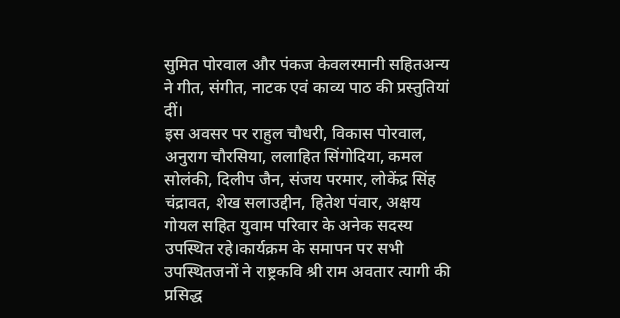सुमित पोरवाल और पंकज केवलरमानी सहितअन्य ने गीत, संगीत, नाटक एवं काव्य पाठ की प्रस्तुतियां दीं।
इस अवसर पर राहुल चौधरी, विकास पोरवाल, अनुराग चौरसिया, ललाहित सिंगोदिया, कमल सोलंकी, दिलीप जैन, संजय परमार, लोकेंद्र सिंह चंद्रावत, शेख सलाउद्दीन, हितेश पंवार, अक्षय गोयल सहित युवाम परिवार के अनेक सदस्य उपस्थित रहे।कार्यक्रम के समापन पर सभी उपस्थितजनों ने राष्ट्रकवि श्री राम अवतार त्यागी की प्रसिद्ध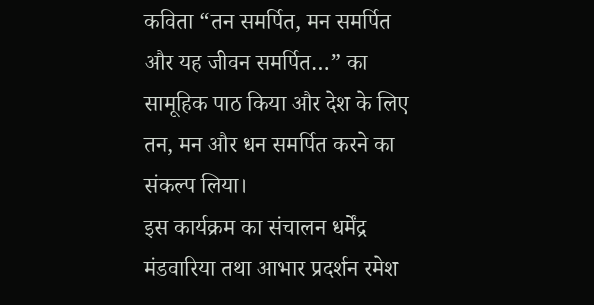कविता “तन समर्पित, मन समर्पित और यह जीवन समर्पित…” का सामूहिक पाठ किया और देश के लिए तन, मन और धन समर्पित करने का संकल्प लिया।
इस कार्यक्रम का संचालन धर्मेंद्र मंडवारिया तथा आभार प्रदर्शन रमेश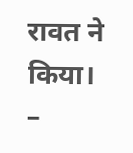रावत ने किया।
–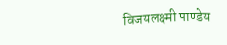विजयलक्ष्मी पाण्डेय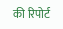की रिपोर्ट